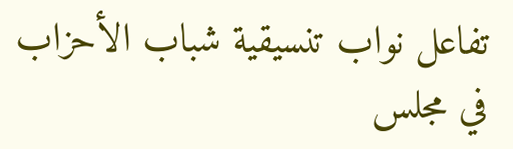تفاعل نواب تنسيقية شباب الأحزاب في مجلس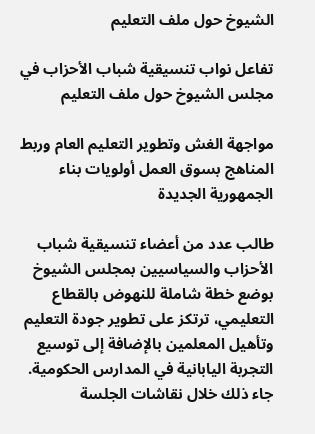الشيوخ حول ملف التعليم

تفاعل نواب تنسيقية شباب الأحزاب في مجلس الشيوخ حول ملف التعليم

مواجهة الغش وتطوير التعليم العام وربط المناهج بسوق العمل أولويات بناء الجمهورية الجديدة

طالب عدد من أعضاء تنسيقية شباب الأحزاب والسياسيين بمجلس الشيوخ بوضع خطة شاملة للنهوض بالقطاع التعليمي، ترتكز على تطوير جودة التعليم وتأهيل المعلمين بالإضافة إلى توسيع التجربة اليابانية في المدارس الحكومية. جاء ذلك خلال نقاشات الجلسة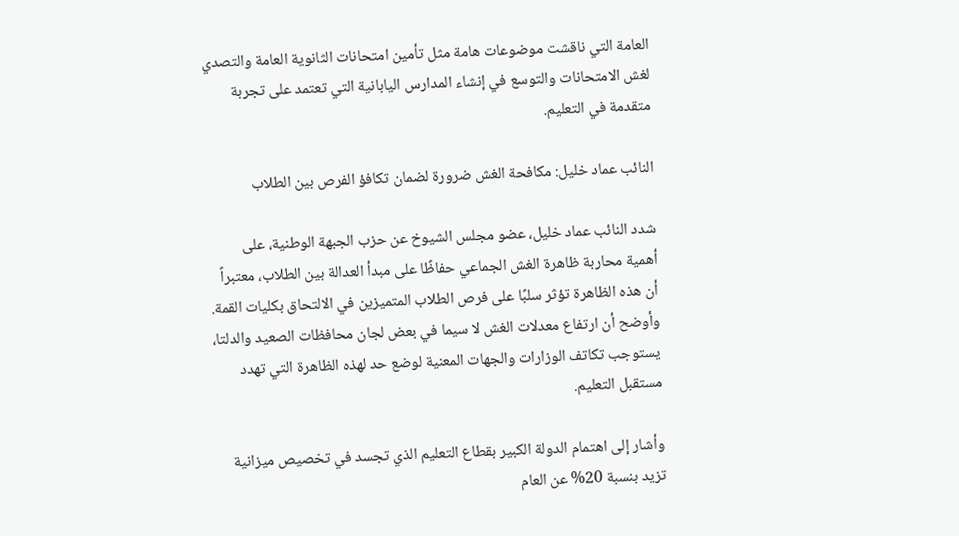العامة التي ناقشت موضوعات هامة مثل تأمين امتحانات الثانوية العامة والتصدي لغش الامتحانات والتوسع في إنشاء المدارس اليابانية التي تعتمد على تجربة متقدمة في التعليم.

النائب عماد خليل: مكافحة الغش ضرورة لضمان تكافؤ الفرص بين الطلاب

شدد النائب عماد خليل، عضو مجلس الشيوخ عن حزب الجبهة الوطنية، على أهمية محاربة ظاهرة الغش الجماعي حفاظًا على مبدأ العدالة بين الطلاب، معتبراً أن هذه الظاهرة تؤثر سلبًا على فرص الطلاب المتميزين في الالتحاق بكليات القمة. وأوضح أن ارتفاع معدلات الغش لا سيما في بعض لجان محافظات الصعيد والدلتا، يستوجب تكاتف الوزارات والجهات المعنية لوضع حد لهذه الظاهرة التي تهدد مستقبل التعليم.

وأشار إلى اهتمام الدولة الكبير بقطاع التعليم الذي تجسد في تخصيص ميزانية تزيد بنسبة 20% عن العام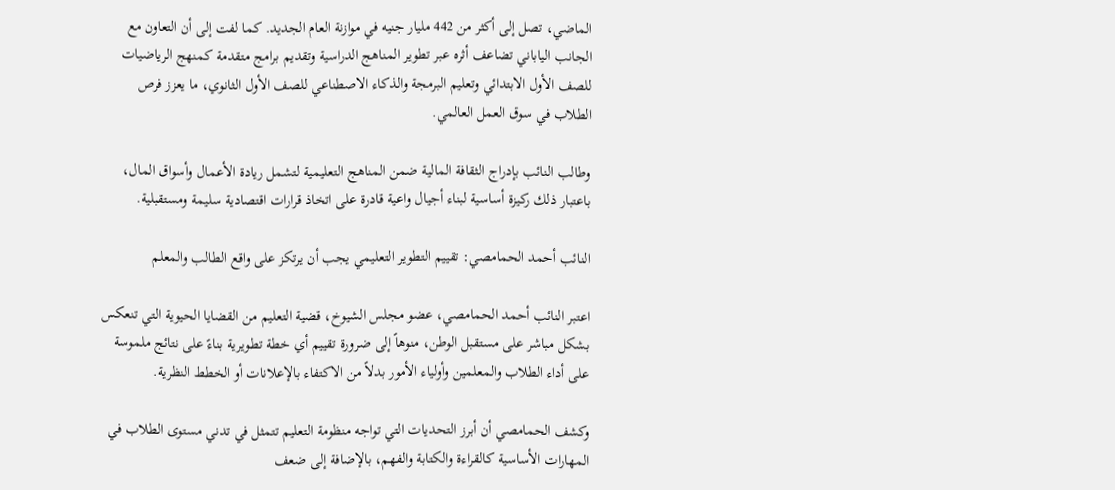الماضي، تصل إلى أكثر من 442 مليار جنيه في موازنة العام الجديد. كما لفت إلى أن التعاون مع الجانب الياباني تضاعف أثره عبر تطوير المناهج الدراسية وتقديم برامج متقدمة كمنهج الرياضيات للصف الأول الابتدائي وتعليم البرمجة والذكاء الاصطناعي للصف الأول الثانوي، ما يعزز فرص الطلاب في سوق العمل العالمي.

وطالب النائب بإدراج الثقافة المالية ضمن المناهج التعليمية لتشمل ريادة الأعمال وأسواق المال، باعتبار ذلك ركيزة أساسية لبناء أجيال واعية قادرة على اتخاذ قرارات اقتصادية سليمة ومستقبلية.

النائب أحمد الحمامصي: تقييم التطوير التعليمي يجب أن يرتكز على واقع الطالب والمعلم

اعتبر النائب أحمد الحمامصي، عضو مجلس الشيوخ، قضية التعليم من القضايا الحيوية التي تنعكس بشكل مباشر على مستقبل الوطن، منوهاً إلى ضرورة تقييم أي خطة تطويرية بناءً على نتائج ملموسة على أداء الطلاب والمعلمين وأولياء الأمور بدلاً من الاكتفاء بالإعلانات أو الخطط النظرية.

وكشف الحمامصي أن أبرز التحديات التي تواجه منظومة التعليم تتمثل في تدني مستوى الطلاب في المهارات الأساسية كالقراءة والكتابة والفهم، بالإضافة إلى ضعف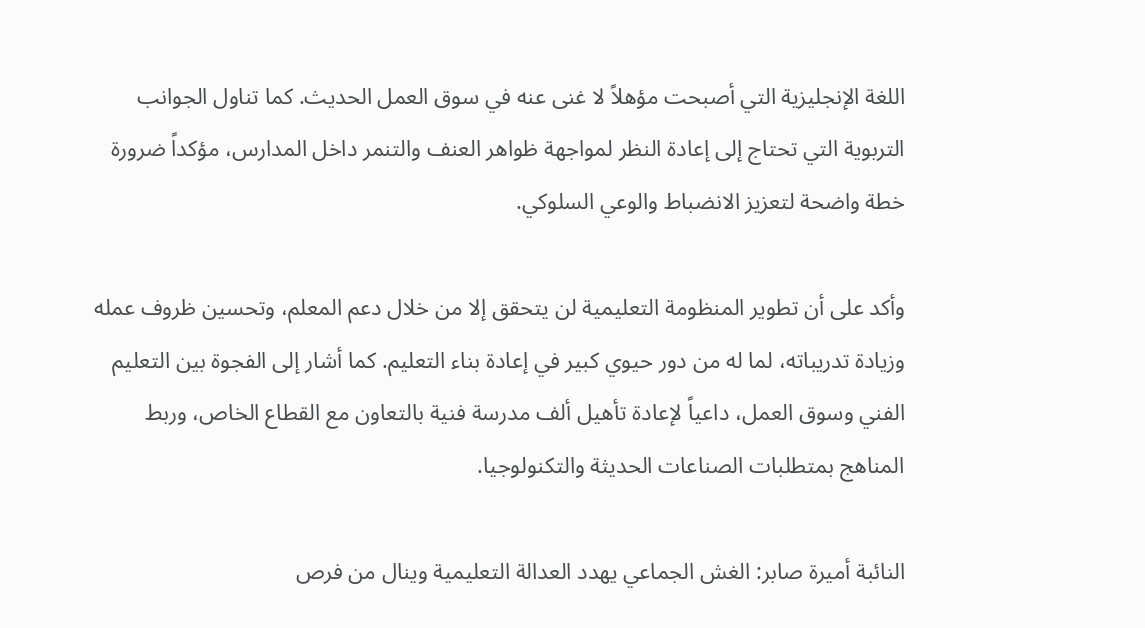اللغة الإنجليزية التي أصبحت مؤهلاً لا غنى عنه في سوق العمل الحديث. كما تناول الجوانب التربوية التي تحتاج إلى إعادة النظر لمواجهة ظواهر العنف والتنمر داخل المدارس، مؤكداً ضرورة خطة واضحة لتعزيز الانضباط والوعي السلوكي.

وأكد على أن تطوير المنظومة التعليمية لن يتحقق إلا من خلال دعم المعلم، وتحسين ظروف عمله وزيادة تدريباته، لما له من دور حيوي كبير في إعادة بناء التعليم. كما أشار إلى الفجوة بين التعليم الفني وسوق العمل، داعياً لإعادة تأهيل ألف مدرسة فنية بالتعاون مع القطاع الخاص، وربط المناهج بمتطلبات الصناعات الحديثة والتكنولوجيا.

النائبة أميرة صابر: الغش الجماعي يهدد العدالة التعليمية وينال من فرص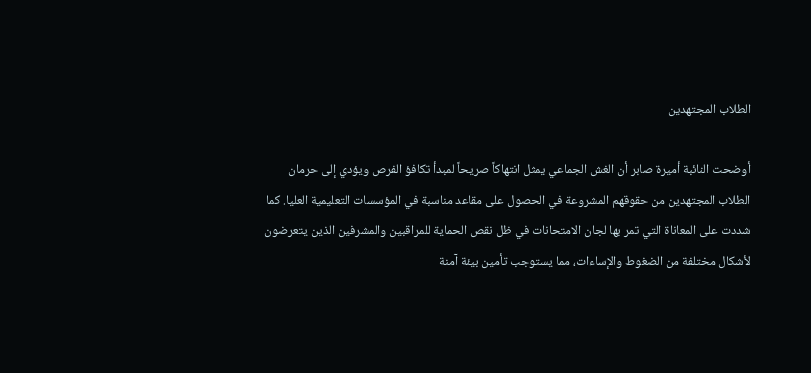الطلاب المجتهدين

أوضحت النائبة أميرة صابر أن الغش الجماعي يمثل انتهاكاً صريحاً لمبدأ تكافؤ الفرص ويؤدي إلى حرمان الطلاب المجتهدين من حقوقهم المشروعة في الحصول على مقاعد مناسبة في المؤسسات التعليمية العليا. كما شددت على المعاناة التي تمر بها لجان الامتحانات في ظل نقص الحماية للمراقبين والمشرفين الذين يتعرضون لأشكال مختلفة من الضغوط والإساءات، مما يستوجب تأمين بيئة آمنة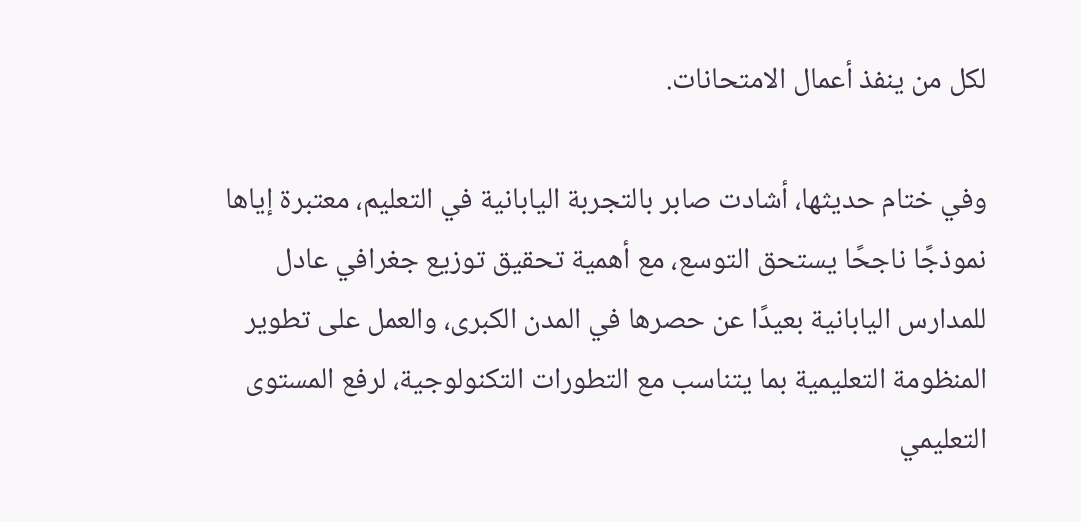لكل من ينفذ أعمال الامتحانات.

وفي ختام حديثها، أشادت صابر بالتجربة اليابانية في التعليم، معتبرة إياها نموذجًا ناجحًا يستحق التوسع، مع أهمية تحقيق توزيع جغرافي عادل للمدارس اليابانية بعيدًا عن حصرها في المدن الكبرى، والعمل على تطوير المنظومة التعليمية بما يتناسب مع التطورات التكنولوجية، لرفع المستوى التعليمي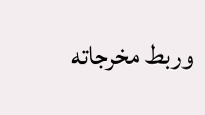وربط مخرجاته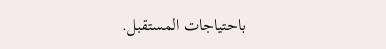باحتياجات المستقبل.